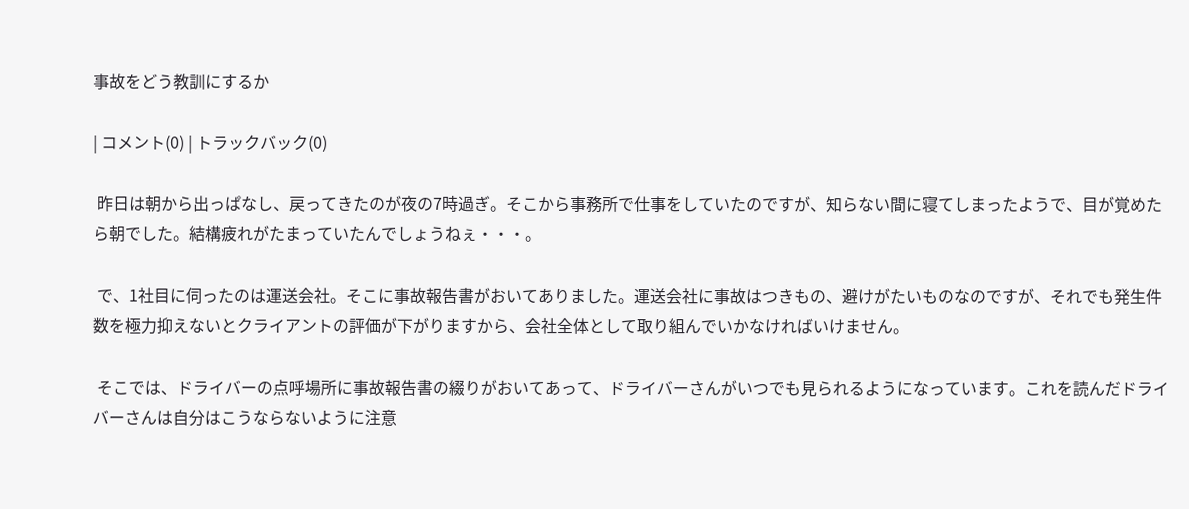事故をどう教訓にするか

| コメント(0) | トラックバック(0)

 昨日は朝から出っぱなし、戻ってきたのが夜の7時過ぎ。そこから事務所で仕事をしていたのですが、知らない間に寝てしまったようで、目が覚めたら朝でした。結構疲れがたまっていたんでしょうねぇ・・・。

 で、1社目に伺ったのは運送会社。そこに事故報告書がおいてありました。運送会社に事故はつきもの、避けがたいものなのですが、それでも発生件数を極力抑えないとクライアントの評価が下がりますから、会社全体として取り組んでいかなければいけません。

 そこでは、ドライバーの点呼場所に事故報告書の綴りがおいてあって、ドライバーさんがいつでも見られるようになっています。これを読んだドライバーさんは自分はこうならないように注意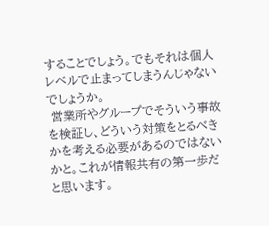することでしょう。でもそれは個人レベルで止まってしまうんじゃないでしょうか。
 営業所やグループでそういう事故を検証し、どういう対策をとるべきかを考える必要があるのではないかと。これが情報共有の第一歩だと思います。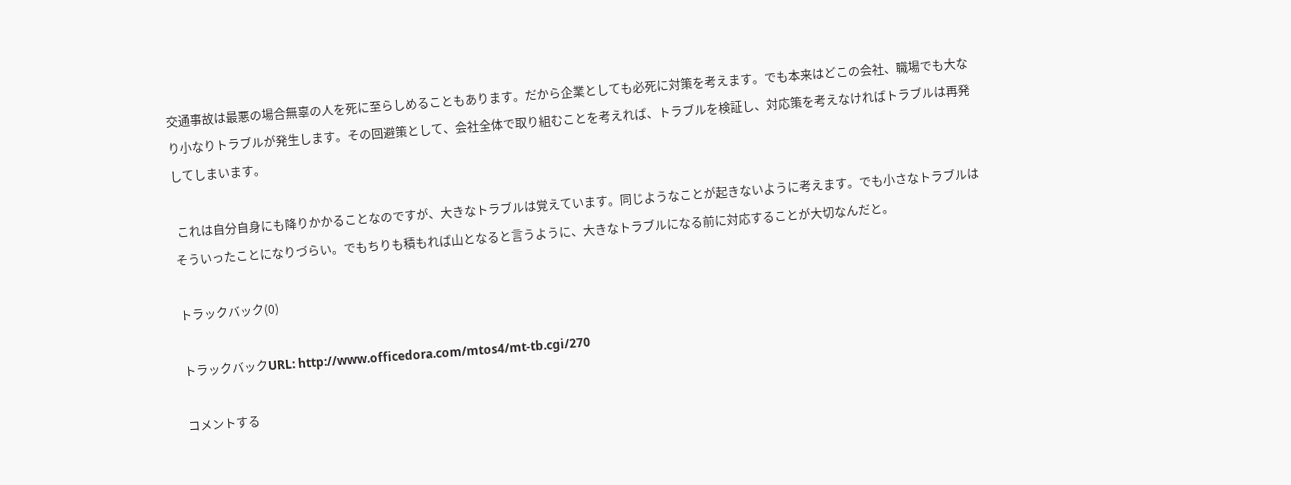交通事故は最悪の場合無辜の人を死に至らしめることもあります。だから企業としても必死に対策を考えます。でも本来はどこの会社、職場でも大なり小なりトラブルが発生します。その回避策として、会社全体で取り組むことを考えれば、トラブルを検証し、対応策を考えなければトラブルは再発してしまいます。

 これは自分自身にも降りかかることなのですが、大きなトラブルは覚えています。同じようなことが起きないように考えます。でも小さなトラブルはそういったことになりづらい。でもちりも積もれば山となると言うように、大きなトラブルになる前に対応することが大切なんだと。

トラックバック(0)

トラックバックURL: http://www.officedora.com/mtos4/mt-tb.cgi/270

コメントする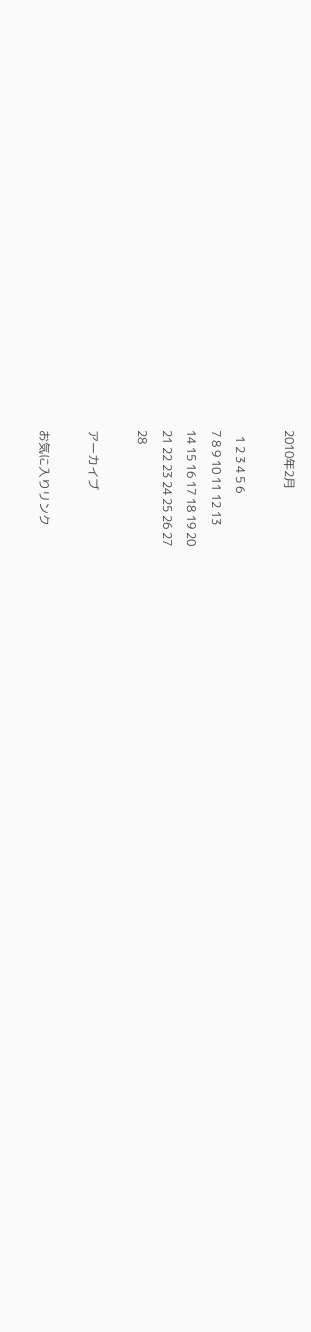2010年2月

  1 2 3 4 5 6
7 8 9 10 11 12 13
14 15 16 17 18 19 20
21 22 23 24 25 26 27
28

アーカイブ

お気に入りリンク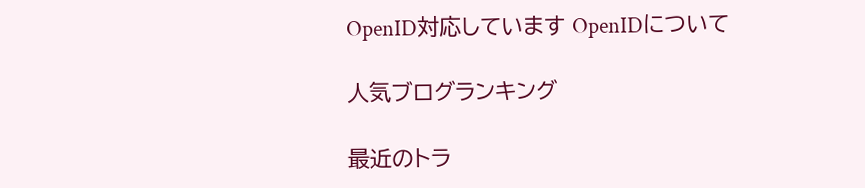OpenID対応しています OpenIDについて

人気ブログランキング

最近のトラ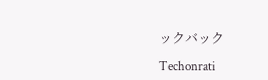ックバック

Techonrati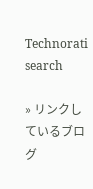Technorati search

» リンクしているブログ